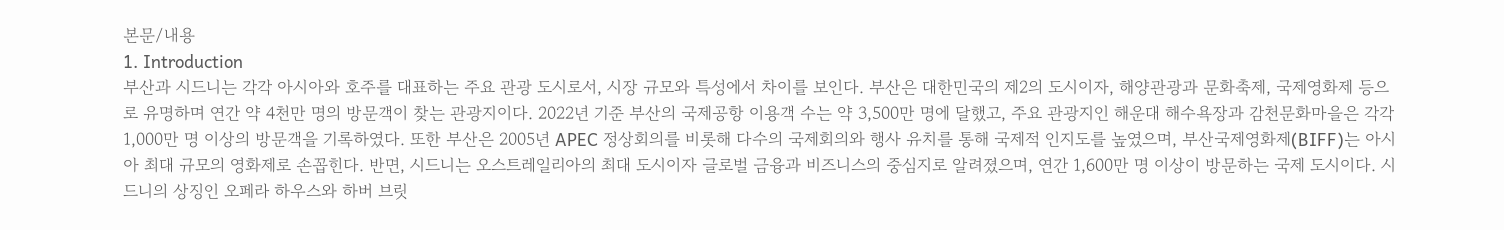본문/내용
1. Introduction
부산과 시드니는 각각 아시아와 호주를 대표하는 주요 관광 도시로서, 시장 규모와 특성에서 차이를 보인다. 부산은 대한민국의 제2의 도시이자, 해양관광과 문화축제, 국제영화제 등으로 유명하며 연간 약 4천만 명의 방문객이 찾는 관광지이다. 2022년 기준 부산의 국제공항 이용객 수는 약 3,500만 명에 달했고, 주요 관광지인 해운대 해수욕장과 감천문화마을은 각각 1,000만 명 이상의 방문객을 기록하였다. 또한 부산은 2005년 APEC 정상회의를 비롯해 다수의 국제회의와 행사 유치를 통해 국제적 인지도를 높였으며, 부산국제영화제(BIFF)는 아시아 최대 규모의 영화제로 손꼽힌다. 반면, 시드니는 오스트레일리아의 최대 도시이자 글로벌 금융과 비즈니스의 중심지로 알려졌으며, 연간 1,600만 명 이상이 방문하는 국제 도시이다. 시드니의 상징인 오페라 하우스와 하버 브릿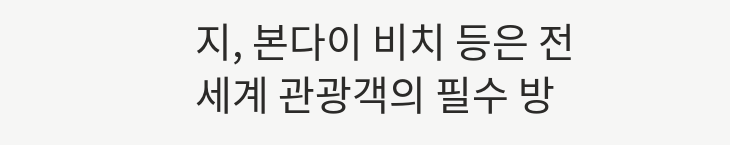지, 본다이 비치 등은 전 세계 관광객의 필수 방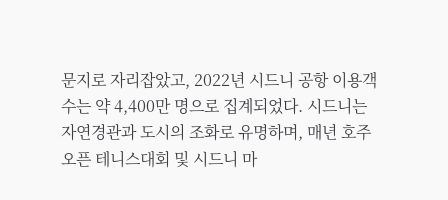문지로 자리잡았고, 2022년 시드니 공항 이용객 수는 약 4,400만 명으로 집계되었다. 시드니는 자연경관과 도시의 조화로 유명하며, 매년 호주 오픈 테니스대회 및 시드니 마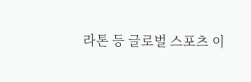라톤 등 글로벌 스포츠 이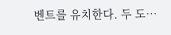벤트를 유치한다. 두 도…